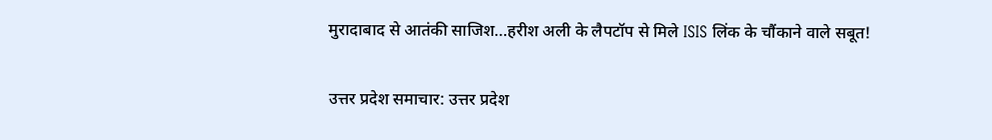मुरादाबाद से आतंकी साजिश…हरीश अली के लैपटॉप से मिले ISIS लिंक के चौंकाने वाले सबूत!

उत्तर प्रदेश समाचार: उत्तर प्रदेश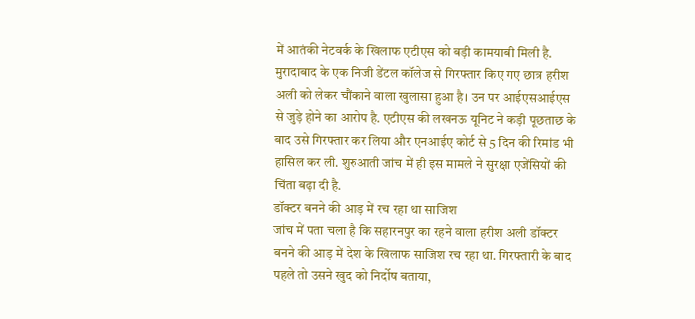में आतंकी नेटवर्क के खिलाफ एटीएस को बड़ी कामयाबी मिली है. मुरादाबाद के एक निजी डेंटल कॉलेज से गिरफ्तार किए गए छात्र हरीश अली को लेकर चौंकाने वाला खुलासा हुआ है। उन पर आईएसआईएस से जुड़े होने का आरोप है. एटीएस की लखनऊ यूनिट ने कड़ी पूछताछ के बाद उसे गिरफ्तार कर लिया और एनआईए कोर्ट से 5 दिन की रिमांड भी हासिल कर ली. शुरुआती जांच में ही इस मामले ने सुरक्षा एजेंसियों की चिंता बढ़ा दी है.
डॉक्टर बनने की आड़ में रच रहा था साजिश
जांच में पता चला है कि सहारनपुर का रहने वाला हरीश अली डॉक्टर बनने की आड़ में देश के खिलाफ साजिश रच रहा था. गिरफ्तारी के बाद पहले तो उसने खुद को निर्दोष बताया,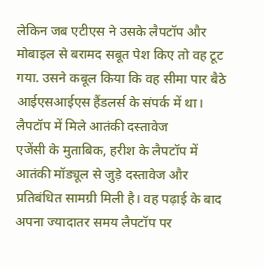लेकिन जब एटीएस ने उसके लैपटॉप और मोबाइल से बरामद सबूत पेश किए तो वह टूट गया. उसने कबूल किया कि वह सीमा पार बैठे आईएसआईएस हैंडलर्स के संपर्क में था।
लैपटॉप में मिले आतंकी दस्तावेज
एजेंसी के मुताबिक, हरीश के लैपटॉप में आतंकी मॉड्यूल से जुड़े दस्तावेज और प्रतिबंधित सामग्री मिली है। वह पढ़ाई के बाद अपना ज्यादातर समय लैपटॉप पर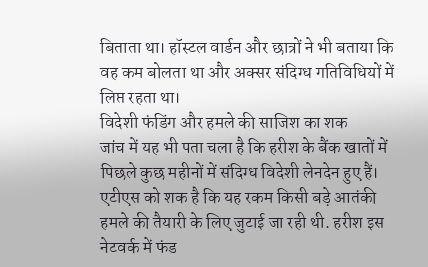बिताता था। हॉस्टल वार्डन और छात्रों ने भी बताया कि वह कम बोलता था और अक्सर संदिग्ध गतिविधियों में लिप्त रहता था।
विदेशी फंडिंग और हमले की साजिश का शक
जांच में यह भी पता चला है कि हरीश के बैंक खातों में पिछले कुछ महीनों में संदिग्ध विदेशी लेनदेन हुए हैं। एटीएस को शक है कि यह रकम किसी बड़े आतंकी हमले की तैयारी के लिए जुटाई जा रही थी. हरीश इस नेटवर्क में फंड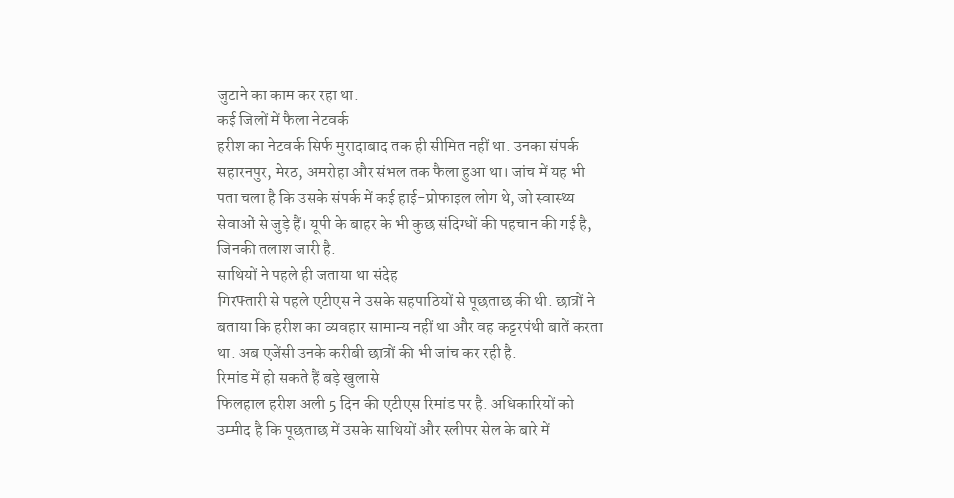जुटाने का काम कर रहा था.
कई जिलों में फैला नेटवर्क
हरीश का नेटवर्क सिर्फ मुरादाबाद तक ही सीमित नहीं था. उनका संपर्क सहारनपुर, मेरठ, अमरोहा और संभल तक फैला हुआ था। जांच में यह भी पता चला है कि उसके संपर्क में कई हाई-प्रोफाइल लोग थे, जो स्वास्थ्य सेवाओं से जुड़े हैं। यूपी के बाहर के भी कुछ संदिग्धों की पहचान की गई है, जिनकी तलाश जारी है.
साथियों ने पहले ही जताया था संदेह
गिरफ्तारी से पहले एटीएस ने उसके सहपाठियों से पूछताछ की थी. छात्रों ने बताया कि हरीश का व्यवहार सामान्य नहीं था और वह कट्टरपंथी बातें करता था. अब एजेंसी उनके करीबी छात्रों की भी जांच कर रही है.
रिमांड में हो सकते हैं बड़े खुलासे
फिलहाल हरीश अली 5 दिन की एटीएस रिमांड पर है. अधिकारियों को उम्मीद है कि पूछताछ में उसके साथियों और स्लीपर सेल के बारे में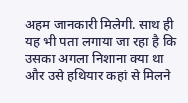अहम जानकारी मिलेगी. साथ ही यह भी पता लगाया जा रहा है कि उसका अगला निशाना क्या था और उसे हथियार कहां से मिलने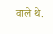वाले थे.